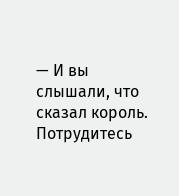— И вы слышали, что сказал король. Потрудитесь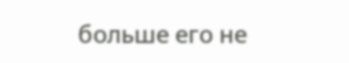больше его не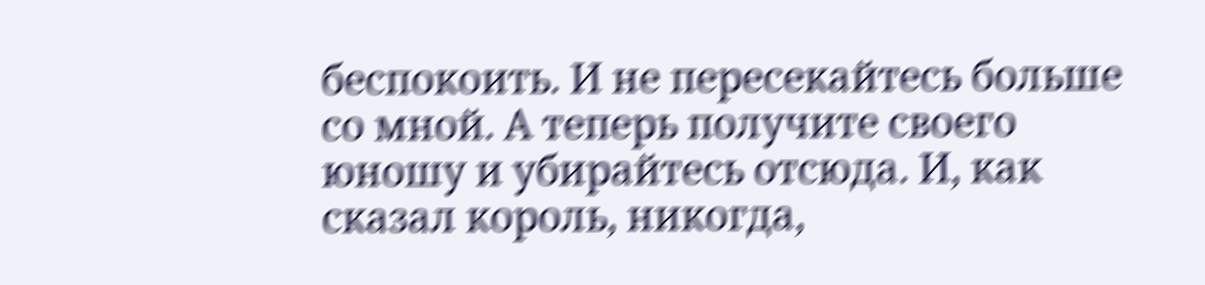беспокоить. И не пересекайтесь больше со мной. А теперь получите своего юношу и убирайтесь отсюда. И, как сказал король, никогда,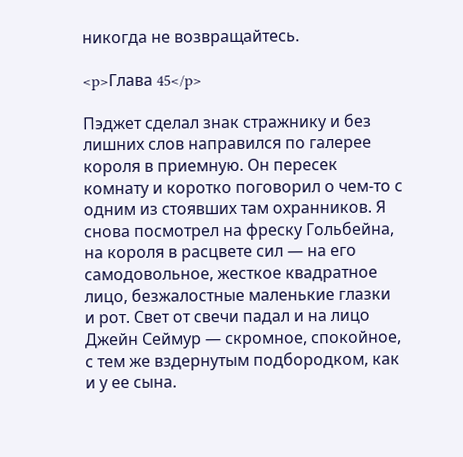никогда не возвращайтесь.

<p>Глава 45</p>

Пэджет сделал знак стражнику и без лишних слов направился по галерее короля в приемную. Он пересек комнату и коротко поговорил о чем-то с одним из стоявших там охранников. Я снова посмотрел на фреску Гольбейна, на короля в расцвете сил — на его самодовольное, жесткое квадратное лицо, безжалостные маленькие глазки и рот. Свет от свечи падал и на лицо Джейн Сеймур — скромное, спокойное, с тем же вздернутым подбородком, как и у ее сына.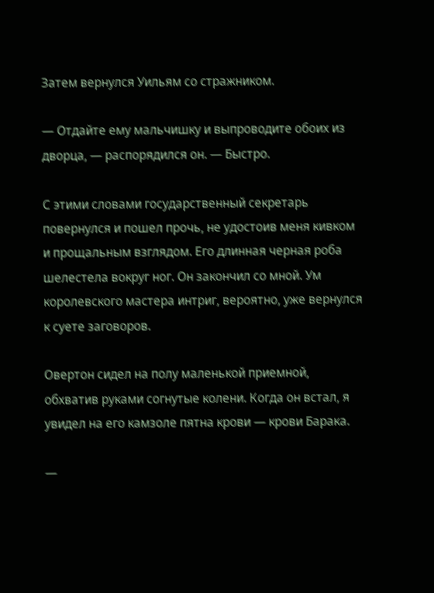Затем вернулся Уильям со стражником.

— Отдайте ему мальчишку и выпроводите обоих из дворца, — распорядился он. — Быстро.

С этими словами государственный секретарь повернулся и пошел прочь, не удостоив меня кивком и прощальным взглядом. Его длинная черная роба шелестела вокруг ног. Он закончил со мной. Ум королевского мастера интриг, вероятно, уже вернулся к суете заговоров.

Овертон сидел на полу маленькой приемной, обхватив руками согнутые колени. Когда он встал, я увидел на его камзоле пятна крови — крови Барака.

—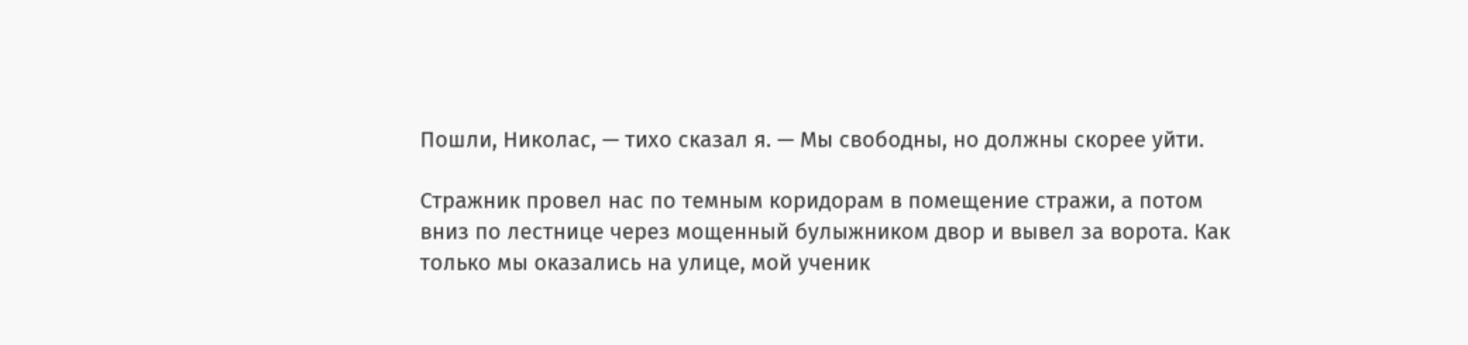Пошли, Николас, — тихо сказал я. — Мы свободны, но должны скорее уйти.

Стражник провел нас по темным коридорам в помещение стражи, а потом вниз по лестнице через мощенный булыжником двор и вывел за ворота. Как только мы оказались на улице, мой ученик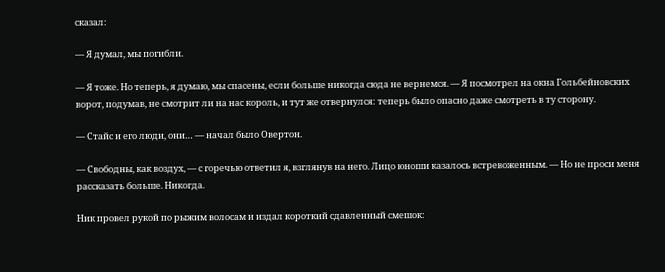сказал:

— Я думал, мы погибли.

— Я тоже. Но теперь, я думаю, мы спасены, если больше никогда сюда не вернемся. — Я посмотрел на окна Гольбейновских ворот, подумав, не смотрит ли на нас король, и тут же отвернулся: теперь было опасно даже смотреть в ту сторону.

— Стайс и его люди, они… — начал было Овертон.

— Свободны, как воздух, — с горечью ответил я, взглянув на него. Лицо юноши казалось встревоженным. — Но не проси меня рассказать больше. Никогда.

Ник провел рукой по рыжим волосам и издал короткий сдавленный смешок: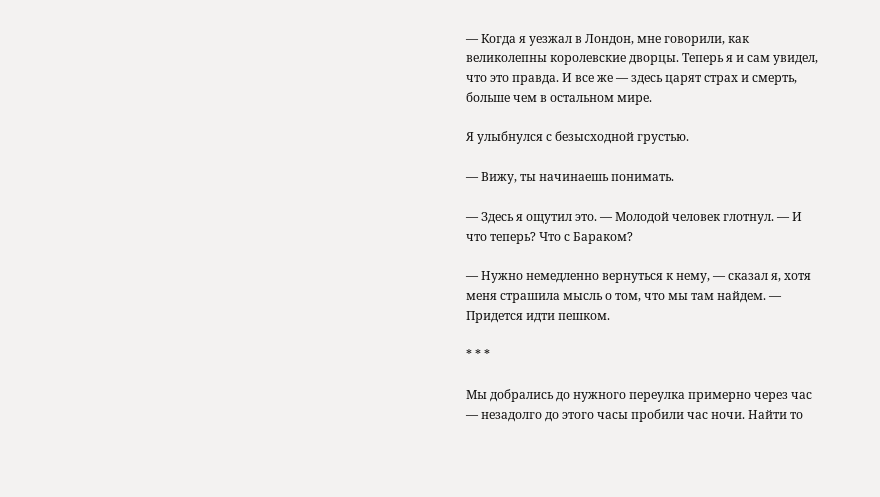— Когда я уезжал в Лондон, мне говорили, как великолепны королевские дворцы. Теперь я и сам увидел, что это правда. И все же — здесь царят страх и смерть, больше чем в остальном мире.

Я улыбнулся с безысходной грустью.

— Вижу, ты начинаешь понимать.

— Здесь я ощутил это. — Молодой человек глотнул. — И что теперь? Что с Бараком?

— Нужно немедленно вернуться к нему, — сказал я, хотя меня страшила мысль о том, что мы там найдем. — Придется идти пешком.

* * *

Мы добрались до нужного переулка примерно через час — незадолго до этого часы пробили час ночи. Найти то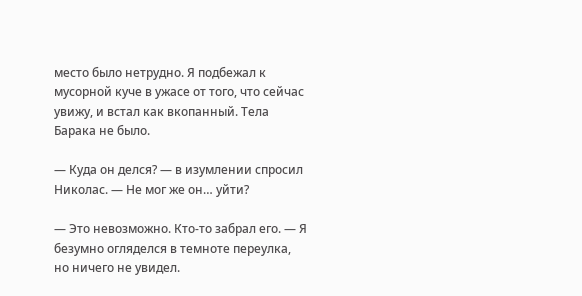место было нетрудно. Я подбежал к мусорной куче в ужасе от того, что сейчас увижу, и встал как вкопанный. Тела Барака не было.

— Куда он делся? — в изумлении спросил Николас. — Не мог же он… уйти?

— Это невозможно. Кто-то забрал его. — Я безумно огляделся в темноте переулка, но ничего не увидел.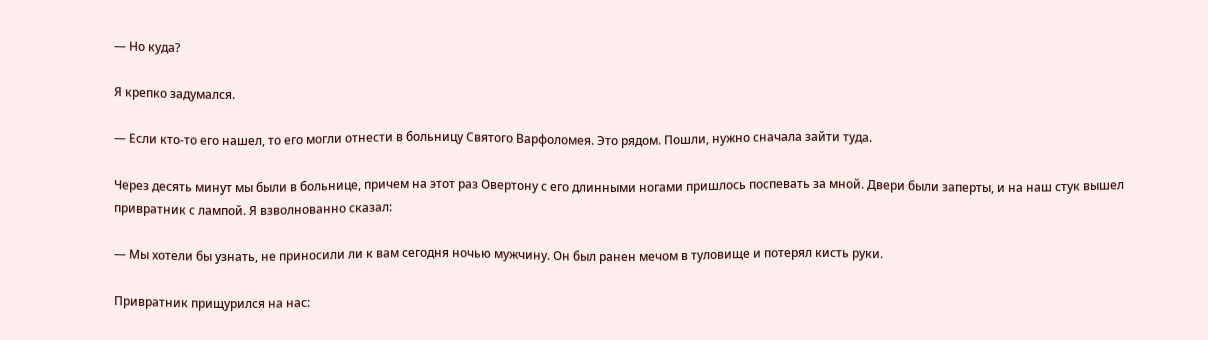— Но куда?

Я крепко задумался.

— Если кто-то его нашел, то его могли отнести в больницу Святого Варфоломея. Это рядом. Пошли, нужно сначала зайти туда.

Через десять минут мы были в больнице, причем на этот раз Овертону с его длинными ногами пришлось поспевать за мной. Двери были заперты, и на наш стук вышел привратник с лампой. Я взволнованно сказал:

— Мы хотели бы узнать, не приносили ли к вам сегодня ночью мужчину. Он был ранен мечом в туловище и потерял кисть руки.

Привратник прищурился на нас: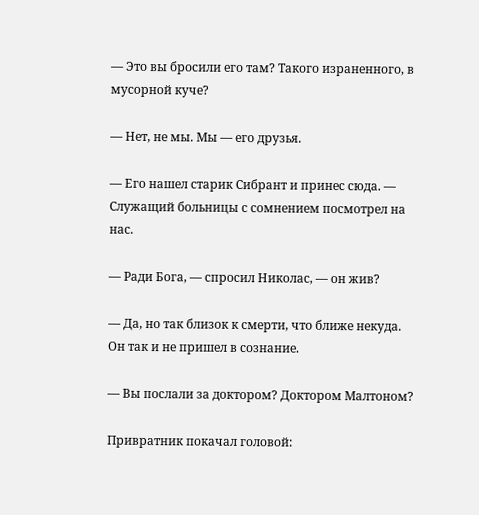— Это вы бросили его там? Такого израненного, в мусорной куче?

— Нет, не мы. Мы — его друзья.

— Его нашел старик Сибрант и принес сюда. — Служащий больницы с сомнением посмотрел на нас.

— Ради Бога, — спросил Николас, — он жив?

— Да, но так близок к смерти, что ближе некуда. Он так и не пришел в сознание.

— Вы послали за доктором? Доктором Малтоном?

Привратник покачал головой: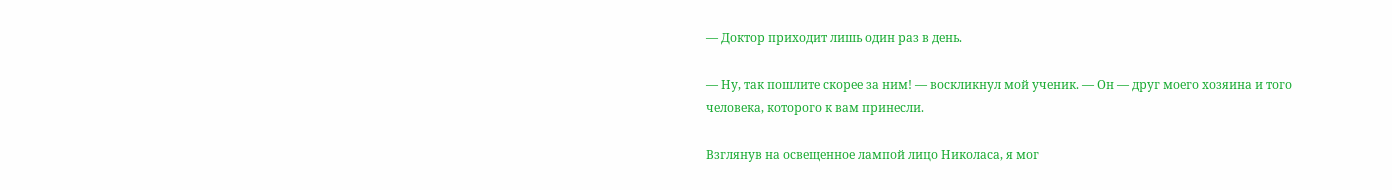— Доктор приходит лишь один раз в день.

— Ну, так пошлите скорее за ним! — воскликнул мой ученик. — Он — друг моего хозяина и того человека, которого к вам принесли.

Взглянув на освещенное лампой лицо Николаса, я мог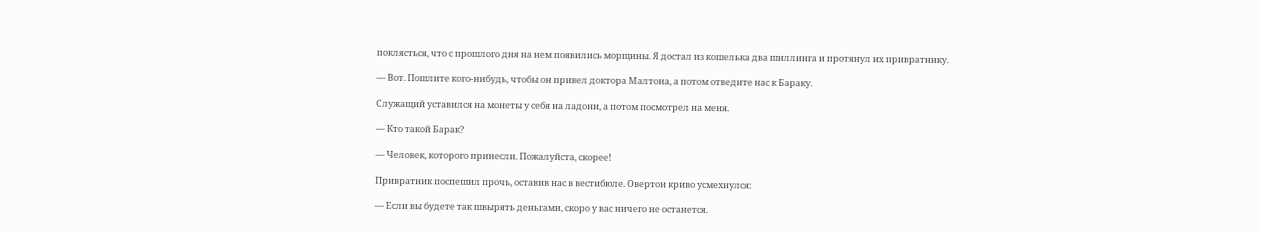поклясться, что с прошлого дня на нем появились морщины. Я достал из кошелька два шиллинга и протянул их привратнику.

— Вот. Пошлите кого-нибудь, чтобы он привел доктора Малтона, а потом отведите нас к Бараку.

Служащий уставился на монеты у себя на ладони, а потом посмотрел на меня.

— Кто такой Барак?

— Человек, которого принесли. Пожалуйста, скорее!

Привратник поспешил прочь, оставив нас в вестибюле. Овертон криво усмехнулся:

— Если вы будете так швырять деньгами, скоро у вас ничего не останется.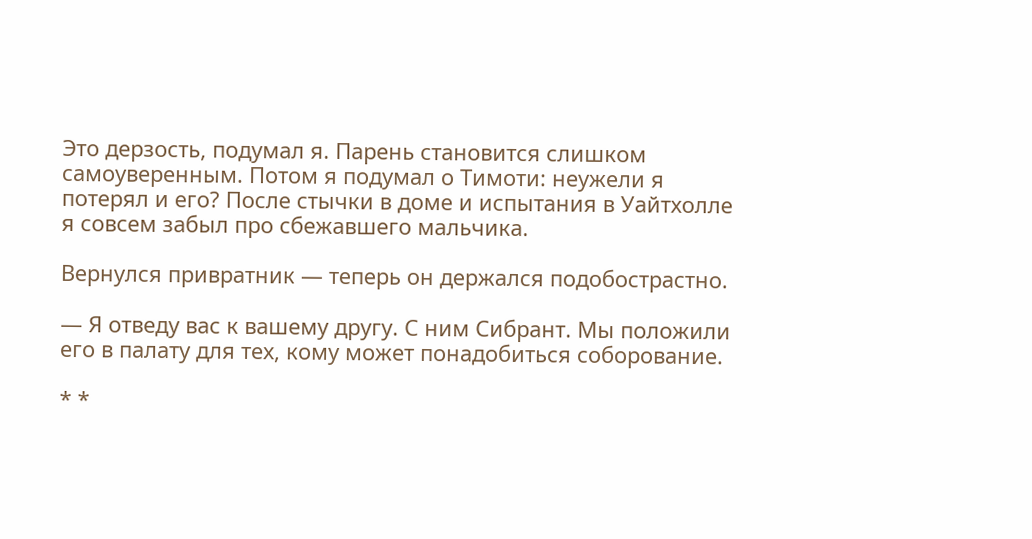Это дерзость, подумал я. Парень становится слишком самоуверенным. Потом я подумал о Тимоти: неужели я потерял и его? После стычки в доме и испытания в Уайтхолле я совсем забыл про сбежавшего мальчика.

Вернулся привратник — теперь он держался подобострастно.

— Я отведу вас к вашему другу. С ним Сибрант. Мы положили его в палату для тех, кому может понадобиться соборование.

* *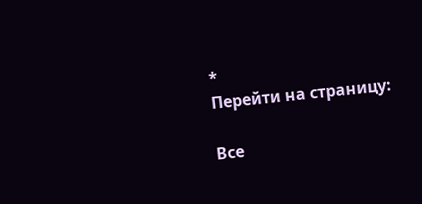*
Перейти на страницу:

Все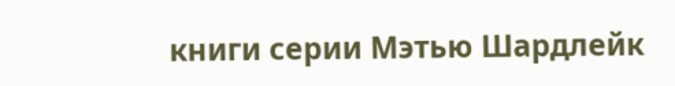книги серии Мэтью Шардлейк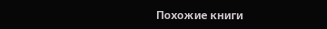Похожие книги